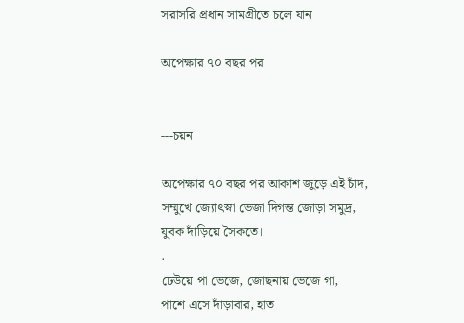সরাসরি প্রধান সামগ্রীতে চলে যান

অপেক্ষার ৭০ বছর পর


---চয়ন

অপেক্ষার ৭০ বছর পর আকাশ জুড়ে এই চাঁদ,
সম্মুখে জ্যোৎস্না ভেজা দিগন্ত জোড়া সমুদ্র,
যুবক দাঁড়িয়ে সৈকতে।
.
ঢেউয়ে পা ভেজে, জোছনায় ভেজে গা,
পাশে এসে দাঁড়াবার, হাত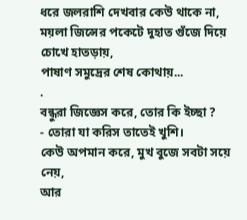ধরে জলরাশি দেখবার কেউ থাকে না,
ময়লা জিন্সের পকেটে দুহাত গুঁজে দিয়ে চোখে হাতড়ায়,
পাষাণ সমুদ্রের শেষ কোথায়...
.
বন্ধুরা জিজ্ঞেস করে, তোর কি ইচ্ছা ?
- তোরা যা করিস তাতেই খুশি।
কেউ অপমান করে, মুখ বুজে সবটা সয়ে নেয়,
আর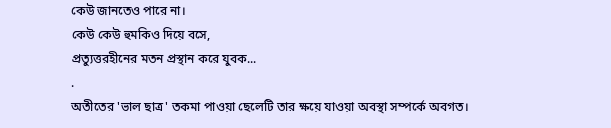কেউ জানতেও পারে না।
কেউ কেউ হুমকিও দিয়ে বসে,
প্রত্যুত্তরহীনের মতন প্রস্থান করে যুবক...
.
অতীতের 'ভাল ছাত্র' তকমা পাওয়া ছেলেটি তার ক্ষয়ে যাওয়া অবস্থা সম্পর্কে অবগত।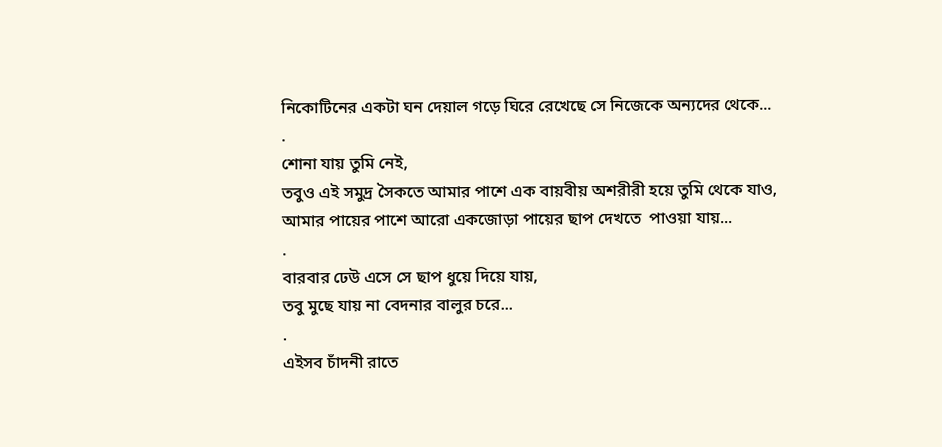নিকোটিনের একটা ঘন দেয়াল গড়ে ঘিরে রেখেছে সে নিজেকে অন্যদের থেকে...
.
শোনা যায় তুমি নেই,
তবুও এই সমুদ্র সৈকতে আমার পাশে এক বায়বীয় অশরীরী হয়ে তুমি থেকে যাও,
আমার পায়ের পাশে আরো একজোড়া পায়ের ছাপ দেখতে  পাওয়া যায়...
.
বারবার ঢেউ এসে সে ছাপ ধুয়ে দিয়ে যায়,
তবু মুছে যায় না বেদনার বালুর চরে...
.
এইসব চাঁদনী রাতে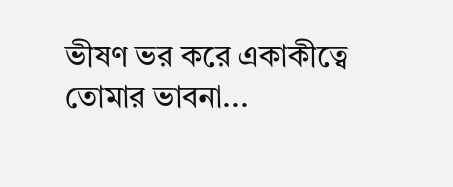ভীষণ ভর করে একাকীত্বে তোমার ভাবনা...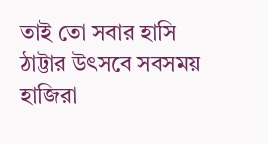তাই তো সবার হাসি ঠাট্টার উৎসবে সবসময় হাজিরা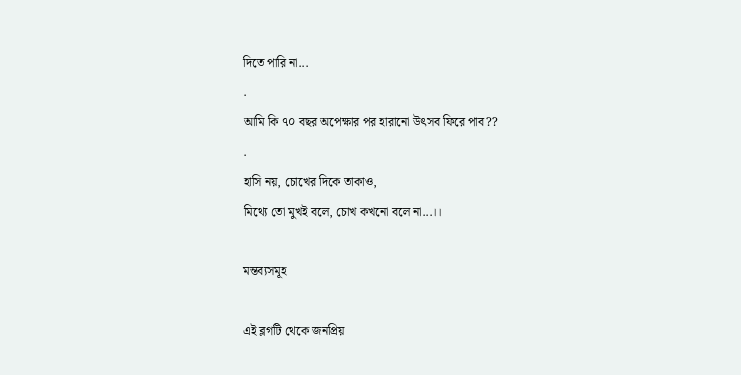দিতে পারি না...
.
আমি কি ৭০ বছর অপেক্ষার পর হারানো উৎসব ফিরে পাব??
.
হাসি নয়, চোখের দিকে তাকাও,
মিথ্যে তো মুখই বলে, চোখ কখনো বলে না...।।

মন্তব্যসমূহ

এই ব্লগটি থেকে জনপ্রিয়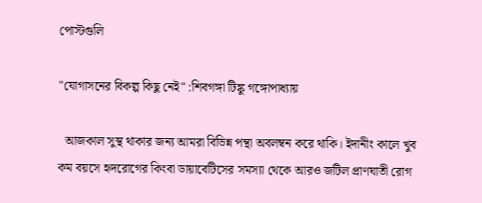পোস্টগুলি

"যোগাসনের বিকল্প কিছু নেই" :শিবগঙ্গা টিঙ্কু গঙ্গোপাধ্যায়

  আজকাল সুস্থ থাকার জন্য আমরা বিভিন্ন পন্থা অবলম্বন করে থাকি। ইদানীং কালে খুব কম বয়সে হৃদরোগের কিংবা ডায়াবেটিসের সমস্যা থেকে আরও জটিল প্রাণঘাতী রোগ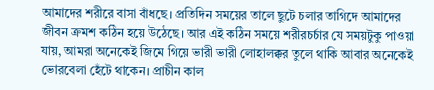আমাদের শরীরে বাসা বাঁধছে। প্রতিদিন সময়ের তালে ছুটে চলার তাগিদে আমাদের জীবন ক্রমশ কঠিন হয়ে উঠেছে। আর এই কঠিন সময়ে শরীরচর্চার যে সময়টুকু পাওয়া যায়, আমরা অনেকেই জিমে গিয়ে ভারী ভারী লোহালক্কর তুলে থাকি আবার অনেকেই ভোরবেলা হেঁটে থাকেন। প্রাচীন কাল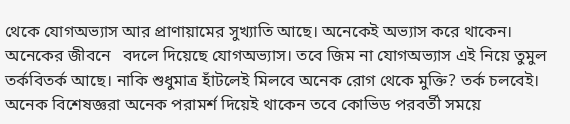থেকে যোগঅভ্যাস আর প্রাণায়ামের সুখ্যাতি আছে। অনেকেই অভ্যাস করে থাকেন। অনেকের জীবনে   বদলে দিয়েছে যোগঅভ্যাস। তবে জিম না যোগঅভ্যাস এই নিয়ে তুমুল তর্কবিতর্ক আছে। নাকি শুধুমাত্র হাঁটলেই মিলবে অনেক রোগ থেকে মুক্তি? তর্ক চলবেই। অনেক বিশেষজ্ঞরা অনেক পরামর্শ দিয়েই থাকেন তবে কোভিড পরবর্তী সময়ে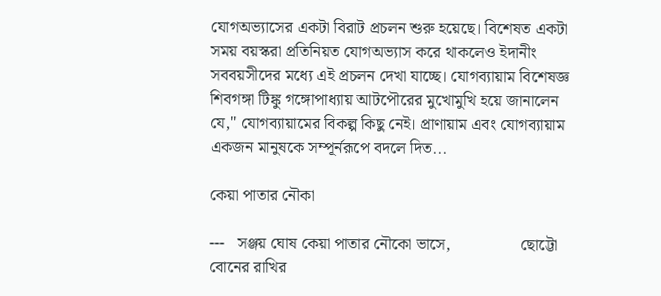যোগঅভ্যাসের একটা বিরাট প্রচলন শুরু হয়েছে। বিশেষত একটা সময় বয়স্করা প্রতিনিয়ত যোগঅভ্যাস করে থাকলেও ইদানীং সববয়সীদের মধ্যে এই প্রচলন দেখা যাচ্ছে। যোগব্যায়াম বিশেষজ্ঞ শিবগঙ্গা টিঙ্কু গঙ্গোপাধ্যায় আটপৌরের মুখোমুখি হয়ে জানালেন যে," যোগব্যায়ামের বিকল্প কিছু নেই। প্রাণায়াম এবং যোগব্যায়াম একজন মানুষকে সম্পূর্নরূপে বদলে দিত...

কেয়া পাতার নৌকা

---   সঞ্জয় ঘোষ কেয়া পাতার নৌকো ভাসে,                 ছোট্টো বোনের রাখির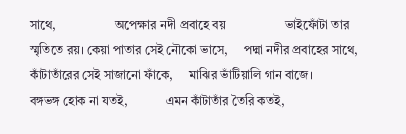সাথে,                   অপেক্ষার নদী প্রবাহে বয়                   ভাইফোঁটা তার স্মৃতিতে রয়। কেয়া পাতার সেই নৌকো ভাসে,     পদ্মা নদীর প্রবাহের সাথে, কাঁটাতাঁরের সেই সাজানো ফাঁকে,     মাঝির ভাঁটিয়ালি গান বাজে।              বঙ্গভঙ্গ হোক না যতই,            এমন কাঁটাতাঁর তৈরি কতই,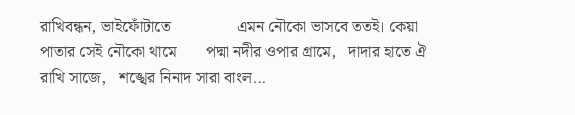রাখিবন্ধন, ভাইফোঁটাতে                এমন নৌকো ভাসবে ততই। কেয়া পাতার সেই নৌকো থামে       পদ্মা নদীর ওপার গ্রামে,   দাদার হাতে ঐ রাখি সাজে,   শঙ্খের নিনাদ সারা বাংল...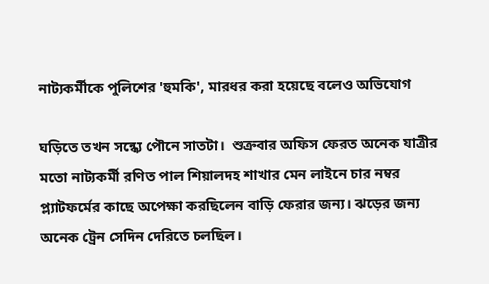নাট্যকর্মীকে পুলিশের 'হুমকি', মারধর করা হয়েছে বলেও অভিযোগ

ঘড়িতে তখন সন্ধ্যে পৌনে সাতটা।  শুক্রবার অফিস ফেরত অনেক যাত্রীর মতো নাট্যকর্মী রণিত পাল শিয়ালদহ শাখার মেন লাইনে চার নম্বর প্ল্যাটফর্মের কাছে অপেক্ষা করছিলেন বাড়ি ফেরার জন্য। ঝড়ের জন্য অনেক ট্রেন সেদিন দেরিতে চলছিল।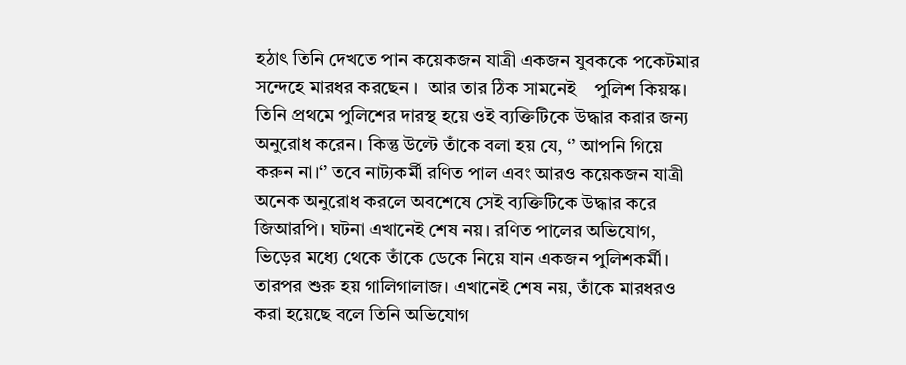হঠাৎ তিনি দেখতে পান কয়েকজন যাত্রী একজন যুবককে পকেটমার সন্দেহে মারধর করছেন ।  আর তার ঠিক সামনেই    পুলিশ কিয়স্ক। তিনি প্রথমে পুলিশের দারস্থ হয়ে ওই ব্যক্তিটিকে উদ্ধার করার জন্য অনুরোধ করেন। কিন্তু উল্টে তাঁকে বলা হয় যে, ‘’ আপনি গিয়ে করুন না।‘’ তবে নাট্যকর্মী রণিত পাল এবং আরও কয়েকজন যাত্রী অনেক অনুরোধ করলে অবশেষে সেই ব্যক্তিটিকে উদ্ধার করে জিআরপি। ঘটনা এখানেই শেষ নয়। রণিত পালের অভিযোগ, ভিড়ের মধ্যে থেকে তাঁকে ডেকে নিয়ে যান একজন পুলিশকর্মী। তারপর শুরু হয় গালিগালাজ। এখানেই শেষ নয়, তাঁকে মারধরও করা হয়েছে বলে তিনি অভিযোগ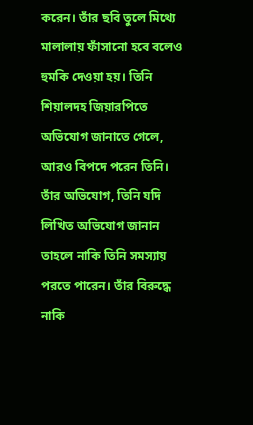করেন। তাঁর ছবি তুলে মিথ্যে মালালায় ফাঁসানো হবে বলেও হুমকি দেওয়া হয়। তিনি শিয়ালদহ জিয়ারপিতে অভিযোগ জানাতে গেলে, আরও বিপদে পরেন তিনি। তাঁর অভিযোগ, তিনি যদি লিখিত অভিযোগ জানান তাহলে নাকি তিনি সমস্যায় পরতে পারেন। তাঁর বিরুদ্ধে নাকি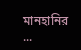মানহানির ...